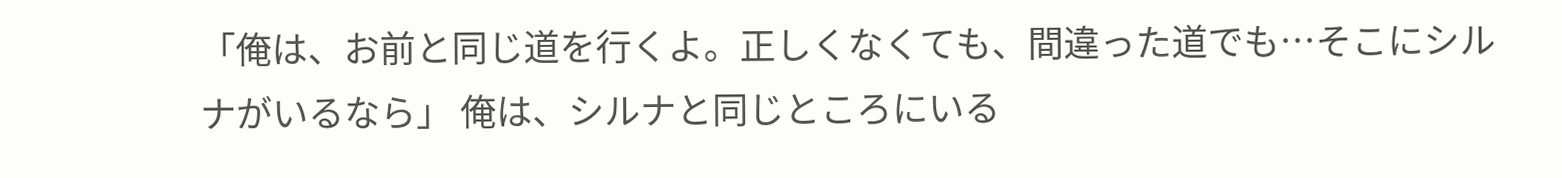「俺は、お前と同じ道を行くよ。正しくなくても、間違った道でも…そこにシルナがいるなら」 俺は、シルナと同じところにいる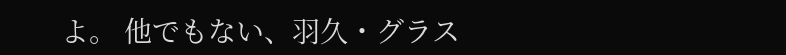よ。 他でもない、羽久・グラス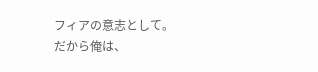フィアの意志として。 だから俺は、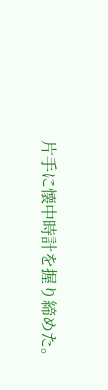片手に懐中時計を握り締めた。